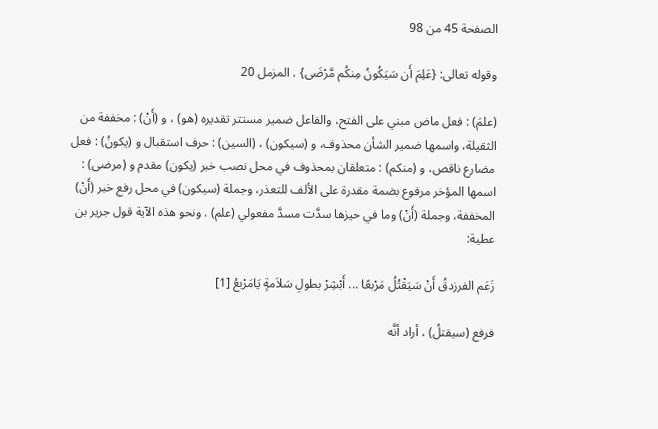الصفحة 45 من 98

وقوله تعالى: {عَلِمَ أَن سَيَكُونُ مِنكُم مَّرْضَى} . المزمل 20

(علمَ) : فعل ماض مبني على الفتح، والفاعل ضمير مستتر تقديره (هو) ، و (أَنْ) : مخففة من الثقيلة، واسمها ضمير الشأن محذوف، و (سيكون) ، (السين) : حرف استقبال و (يكونُ) : فعل مضارع ناقص، و (منكم) : متعلقان بمحذوف في محل نصب خبر (يكون) مقدم و (مرضى) : اسمها المؤخر مرفوع بضمة مقدرة على الألف للتعذر، وجملة (سيكون) في محل رفع خبر (أَنْ) المخففة، وجملة (أَنْ) وما في حيزها سدَّت مسدَّ مفعولي (علم) . ونحو هذه الآية قول جرير بن عطية:

زَعَم الفرزدقُ أَنْ سَيَقْتُلُ مَرْبعًا ... أَبْشِرْ بطولِ سَلاَمةٍ يَامَرْبعُ [1]

فرفع (سيقتلُ) ، أراد أنَّه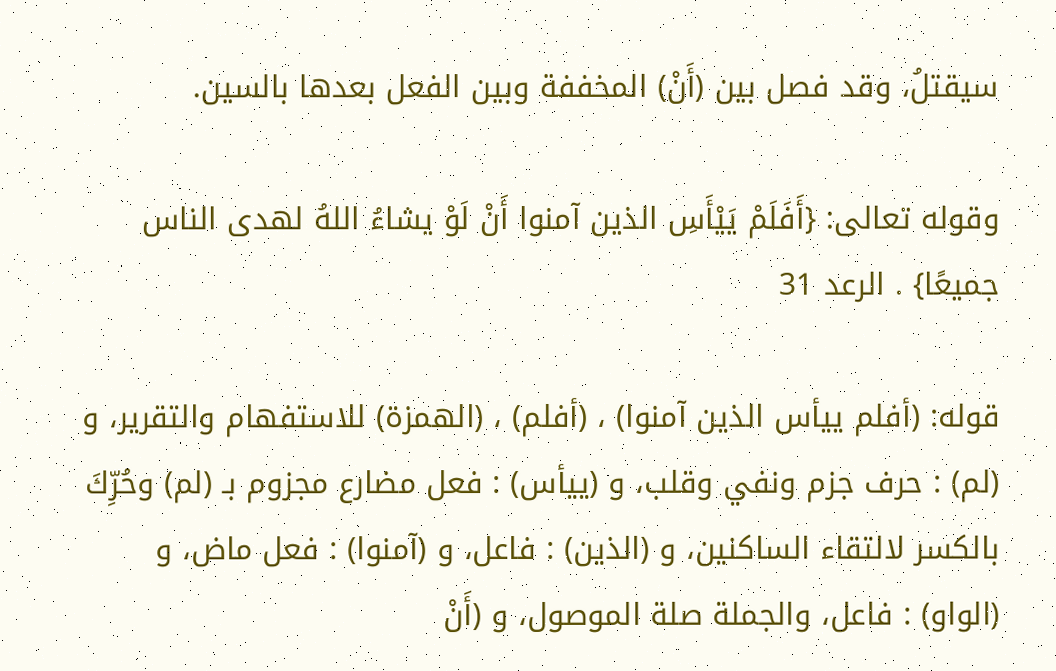سيقتلُ، وقد فصل بين (أَنْ) المخففة وبين الفعل بعدها بالسين.

وقوله تعالى: {أَفَلَمْ يَيْأَسِ الذين آمنوا أَنْ لَوْ يشاءُ اللهُ لهدى الناس جميعًا} . الرعد 31

قوله: (أفلم ييأس الذين آمنوا) ، (أفلم) ، (الهمزة) للاستفهام والتقرير، و (لم) : حرف جزم ونفي وقلب، و (ييأس) : فعل مضارع مجزوم بـ (لم) وحُرِّكَ بالكسر لالتقاء الساكنين، و (الذين) : فاعل، و (آمنوا) : فعل ماض، و (الواو) : فاعل، والجملة صلة الموصول، و (أَنْ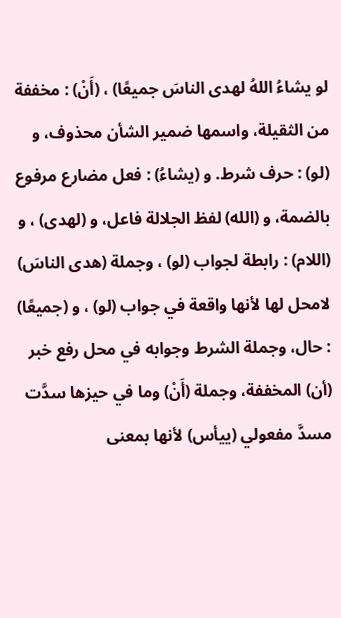لو يشاءُ اللهُ لهدى الناسَ جميعًا) ، (أَنْ) : مخففة من الثقيلة، واسمها ضمير الشأن محذوف، و (لو) : حرف شرط. و (يشاءُ) : فعل مضارع مرفوع بالضمة، و (الله) لفظ الجلالة فاعل، و (لهدى) ، و (اللام) : رابطة لجواب (لو) ، وجملة (هدى الناسَ) لامحل لها لأنها واقعة في جواب (لو) ، و (جميعًا) : حال، وجملة الشرط وجوابه في محل رفع خبر (أن) المخففة، وجملة (أَنْ) وما في حيزها سدَّت مسدَّ مفعولي (ييأس) لأنها بمعنى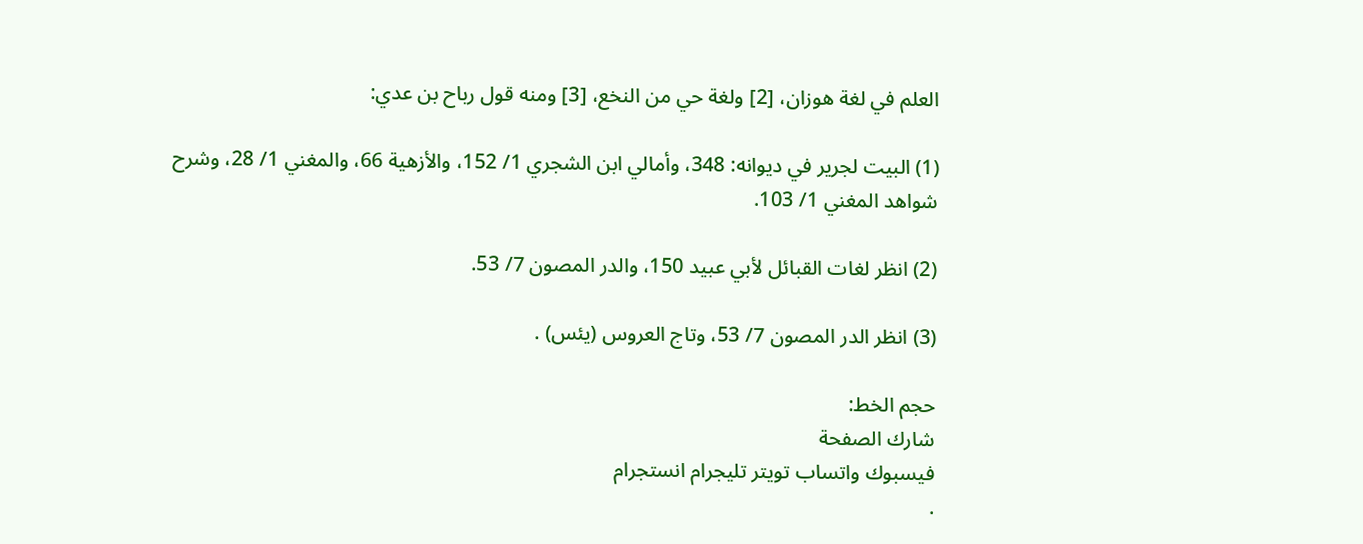العلم في لغة هوزان، [2] ولغة حي من النخع، [3] ومنه قول رباح بن عدي:

(1) البيت لجرير في ديوانه: 348، وأمالي ابن الشجري 1/ 152، والأزهية 66، والمغني 1/ 28، وشرح شواهد المغني 1/ 103.

(2) انظر لغات القبائل لأبي عبيد 150، والدر المصون 7/ 53.

(3) انظر الدر المصون 7/ 53، وتاج العروس (يئس) .

حجم الخط:
شارك الصفحة
فيسبوك واتساب تويتر تليجرام انستجرام
.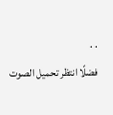. .
فضلًا انتظر تحميل الصوت